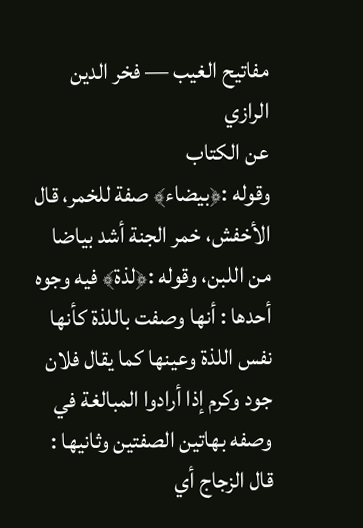مفاتيح الغيب — فخر الدين الرازي
عن الكتاب
وقوله :﴿بيضاء﴾ صفة للخمر، قال الأخفش، خمر الجنة أشد بياضا من اللبن، وقوله :﴿لذة﴾ فيه وجوه أحدها : أنها وصفت باللذة كأنها نفس اللذة وعينها كما يقال فلان جود وكرم إذا أرادوا المبالغة في وصفه بهاتين الصفتين وثانيها : قال الزجاج أي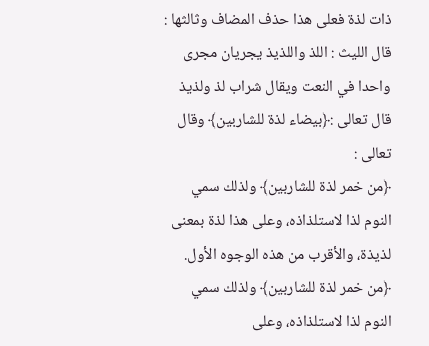ذات لذة فعلى هذا حذف المضاف وثالثها : قال الليث : اللذ واللذيذ يجريان مجرى واحدا في النعت ويقال شراب لذ ولذيذ قال تعالى :﴿بيضاء لذة للشاربين﴾ وقال تعالى :
﴿من خمر لذة للشاربين﴾ ولذلك سمي النوم لذا لاستلذاذه، وعلى هذا لذة بمعنى لذيذة، والأقرب من هذه الوجوه الأول.
﴿من خمر لذة للشاربين﴾ ولذلك سمي النوم لذا لاستلذاذه، وعلى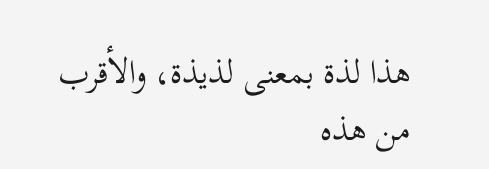هذا لذة بمعنى لذيذة، والأقرب من هذه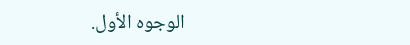الوجوه الأول.